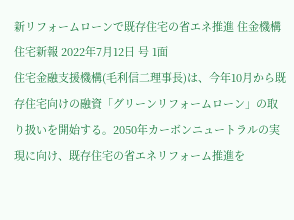新リフォームローンで既存住宅の省エネ推進 住金機構
住宅新報 2022年7月12日 号 1面
住宅金融支援機構(毛利信二理事長)は、今年10月から既存住宅向けの融資「グリーンリフォームローン」の取り扱いを開始する。2050年カーボンニュートラルの実現に向け、既存住宅の省エネリフォーム推進を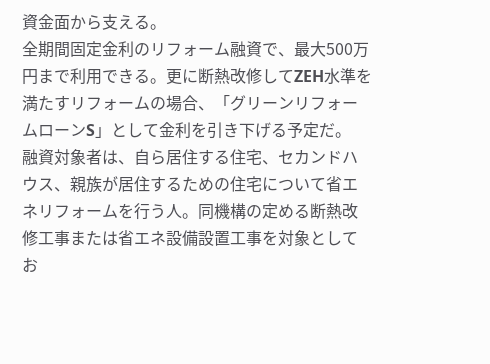資金面から支える。
全期間固定金利のリフォーム融資で、最大500万円まで利用できる。更に断熱改修してZEH水準を満たすリフォームの場合、「グリーンリフォームローンS」として金利を引き下げる予定だ。
融資対象者は、自ら居住する住宅、セカンドハウス、親族が居住するための住宅について省エネリフォームを行う人。同機構の定める断熱改修工事または省エネ設備設置工事を対象としてお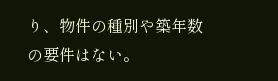り、物件の種別や築年数の要件はない。